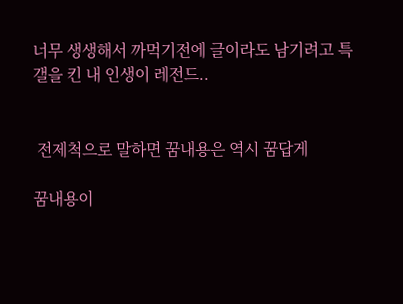너무 생생해서 까먹기전에 글이라도 남기려고 특갤을 킨 내 인생이 레전드..


 전제척으로 말하면 꿈내용은 역시 꿈답게

꿈내용이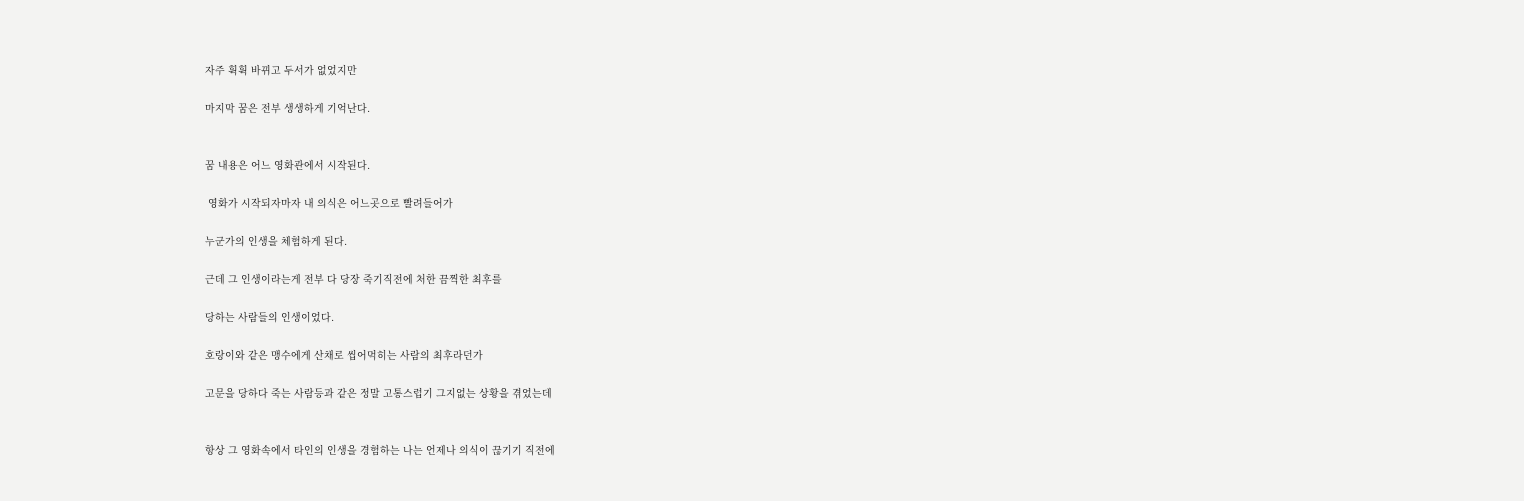자주 휙휙 바뀌고 두서가 없었지만

마지막 꿈은 전부 생생하게 기억난다.


꿈 내용은 어느 영화관에서 시작된다.

 영화가 시작되자마자 내 의식은 어느곳으로 빨려들어가

누군가의 인생을 체험하게 된다.

근데 그 인생이라는게 전부 다 당장 죽기직전에 처한 끔찍한 최후를

당하는 사람들의 인생이었다.

호랑이와 같은 맹수에게 산채로 씹어먹히는 사람의 최후라던가

고문을 당하다 죽는 사람등과 같은 정말 고통스럽기 그지없는 상황을 겪었는데


항상 그 영화속에서 타인의 인생을 경험하는 나는 언제나 의식이 끊기기 직전에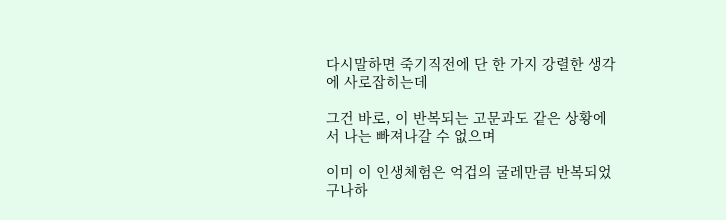다시말하면 죽기직전에 단 한 가지 강렬한 생각에 사로잡히는데

그건 바로, 이 반복되는 고문과도 같은 상황에서 나는 빠져나갈 수 없으며

이미 이 인생체험은 억겁의 굴레만큼 반복되었구나하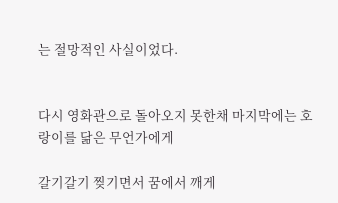는 절망적인 사실이었다.


다시 영화관으로 돌아오지 못한채 마지막에는 호랑이를 닮은 무언가에게

갈기갈기 찢기면서 꿈에서 깨게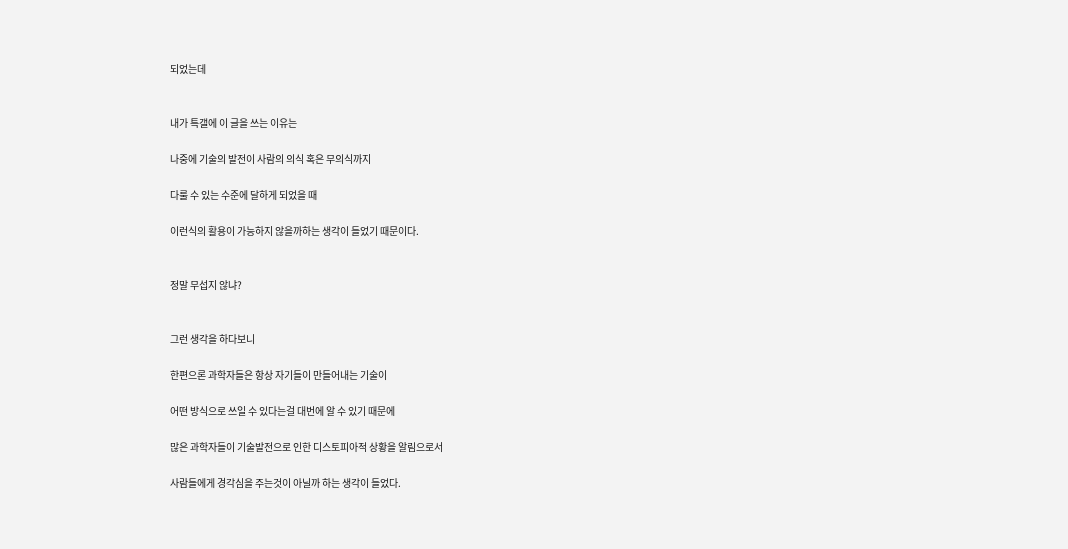되었는데


내가 특갤에 이 글을 쓰는 이유는

나중에 기술의 발전이 사람의 의식 혹은 무의식까지

다룰 수 있는 수준에 달하게 되었을 때

이런식의 활용이 가능하지 않을까하는 생각이 들었기 때문이다.


정말 무섭지 않냐?


그런 생각을 하다보니

한편으론 과학자들은 항상 자기들이 만들어내는 기술이

어떤 방식으로 쓰일 수 있다는걸 대번에 알 수 있기 때문에

많은 과학자들이 기술발전으로 인한 디스토피아적 상황을 알림으로서

사람들에게 경각심을 주는것이 아닐까 하는 생각이 들었다.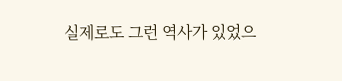실제로도 그런 역사가 있었으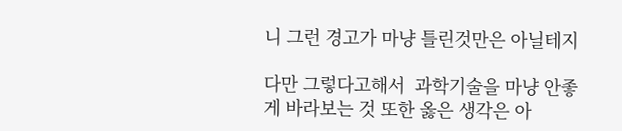니 그런 경고가 마냥 틀린것만은 아닐테지

다만 그렇다고해서  과학기술을 마냥 안좋게 바라보는 것 또한 옳은 생각은 아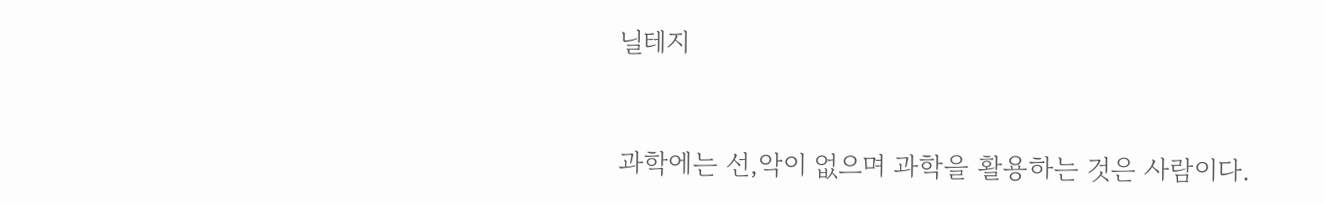닐테지


과학에는 선,악이 없으며 과학을 활용하는 것은 사람이다.